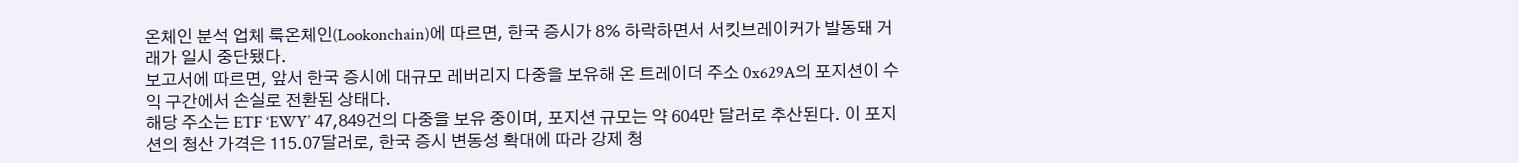온체인 분석 업체 룩온체인(Lookonchain)에 따르면, 한국 증시가 8% 하락하면서 서킷브레이커가 발동돼 거래가 일시 중단됐다.
보고서에 따르면, 앞서 한국 증시에 대규모 레버리지 다중을 보유해 온 트레이더 주소 0x629A의 포지션이 수익 구간에서 손실로 전환된 상태다.
해당 주소는 ETF ‘EWY’ 47,849건의 다중을 보유 중이며, 포지션 규모는 약 604만 달러로 추산된다. 이 포지션의 청산 가격은 115.07달러로, 한국 증시 변동성 확대에 따라 강제 청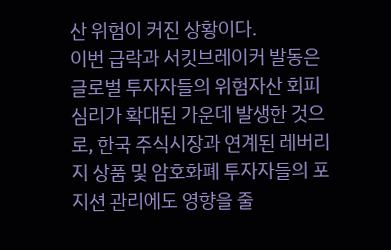산 위험이 커진 상황이다.
이번 급락과 서킷브레이커 발동은 글로벌 투자자들의 위험자산 회피 심리가 확대된 가운데 발생한 것으로, 한국 주식시장과 연계된 레버리지 상품 및 암호화폐 투자자들의 포지션 관리에도 영향을 줄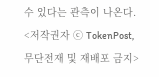수 있다는 관측이 나온다.
<저작권자 ⓒ TokenPost, 무단전재 및 재배포 금지>